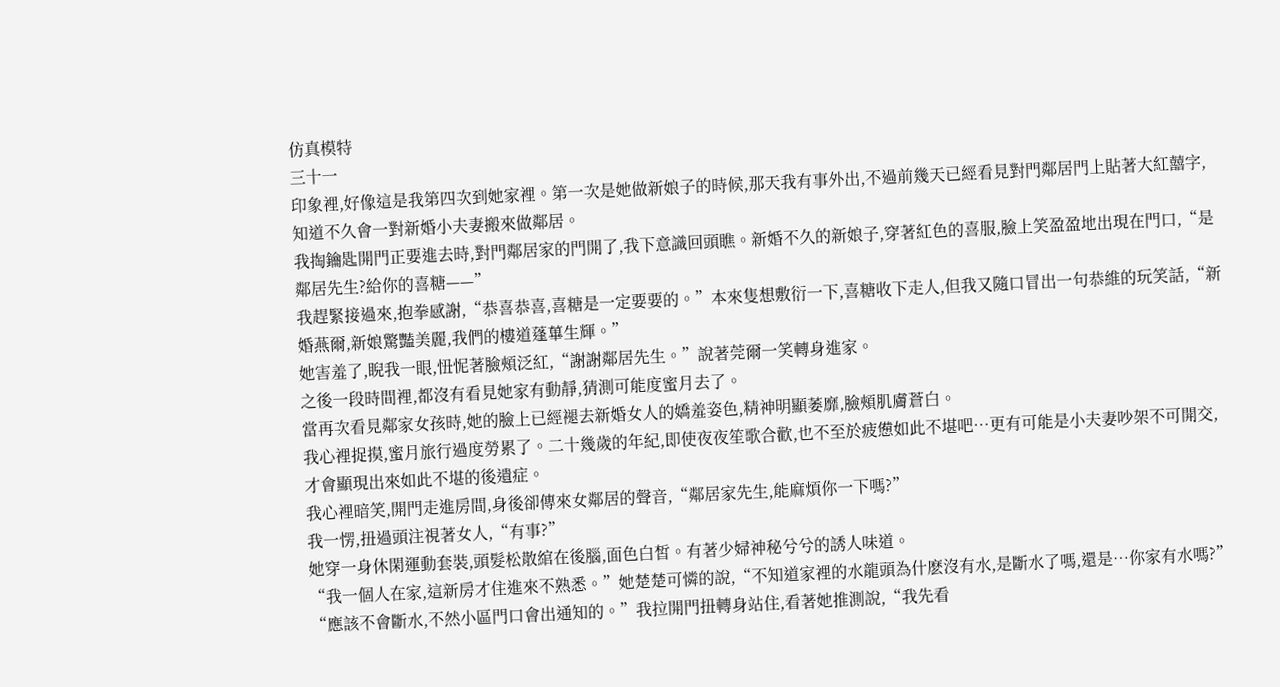仿真模特
三十一
印象裡,好像這是我第四次到她家裡。第一次是她做新娘子的時候,那天我有事外出,不過前幾天已經看見對門鄰居門上貼著大紅囍字,知道不久會一對新婚小夫妻搬來做鄰居。
我掏鑰匙開門正要進去時,對門鄰居家的門開了,我下意識回頭瞧。新婚不久的新娘子,穿著紅色的喜服,臉上笑盈盈地出現在門口,“是鄰居先生?給你的喜糖——”
我趕緊接過來,抱拳感謝,“恭喜恭喜,喜糖是一定要要的。”本來隻想敷衍一下,喜糖收下走人,但我又隨口冒出一句恭維的玩笑話,“新婚燕爾,新娘驚豔美麗,我們的樓道蓬蓽生輝。”
她害羞了,睨我一眼,忸怩著臉頰泛紅,“謝謝鄰居先生。”說著莞爾一笑轉身進家。
之後一段時間裡,都沒有看見她家有動靜,猜測可能度蜜月去了。
當再次看見鄰家女孩時,她的臉上已經褪去新婚女人的嬌羞姿色,精神明顯萎靡,臉頰肌膚蒼白。
我心裡捉摸,蜜月旅行過度勞累了。二十幾歲的年紀,即使夜夜笙歌合歡,也不至於疲憊如此不堪吧…更有可能是小夫妻吵架不可開交,才會顯現出來如此不堪的後遺症。
我心裡暗笑,開門走進房間,身後卻傳來女鄰居的聲音,“鄰居家先生,能麻煩你一下嗎?”
我一愣,扭過頭注視著女人,“有事?”
她穿一身休閑運動套裝,頭髮松散綰在後腦,面色白皙。有著少婦神秘兮兮的誘人味道。
“我一個人在家,這新房才住進來不熟悉。”她楚楚可憐的說,“不知道家裡的水龍頭為什麽沒有水,是斷水了嗎,還是…你家有水嗎?”
“應該不會斷水,不然小區門口會出通知的。”我拉開門扭轉身站住,看著她推測說,“我先看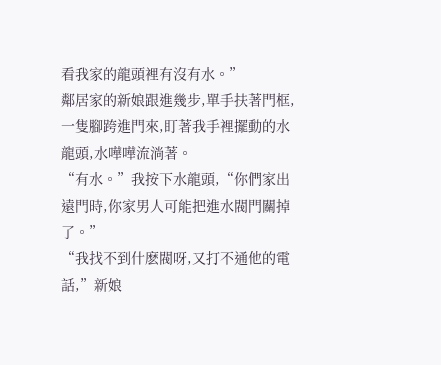看我家的龍頭裡有沒有水。”
鄰居家的新娘跟進幾步,單手扶著門框,一隻腳跨進門來,盯著我手裡擺動的水龍頭,水嘩嘩流淌著。
“有水。”我按下水龍頭,“你們家出遠門時,你家男人可能把進水閥門關掉了。”
“我找不到什麽閥呀,又打不通他的電話,”新娘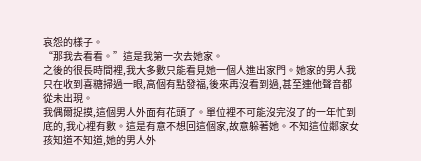哀怨的樣子。
“那我去看看。”這是我第一次去她家。
之後的很長時間裡,我大多數只能看見她一個人進出家門。她家的男人我只在收到喜糖掃過一眼,高個有點發福,後來再沒看到過,甚至連他聲音都從未出現。
我偶爾捉摸,這個男人外面有花頭了。單位裡不可能沒完沒了的一年忙到底的,我心裡有數。這是有意不想回這個家,故意躲著她。不知這位鄰家女孩知道不知道,她的男人外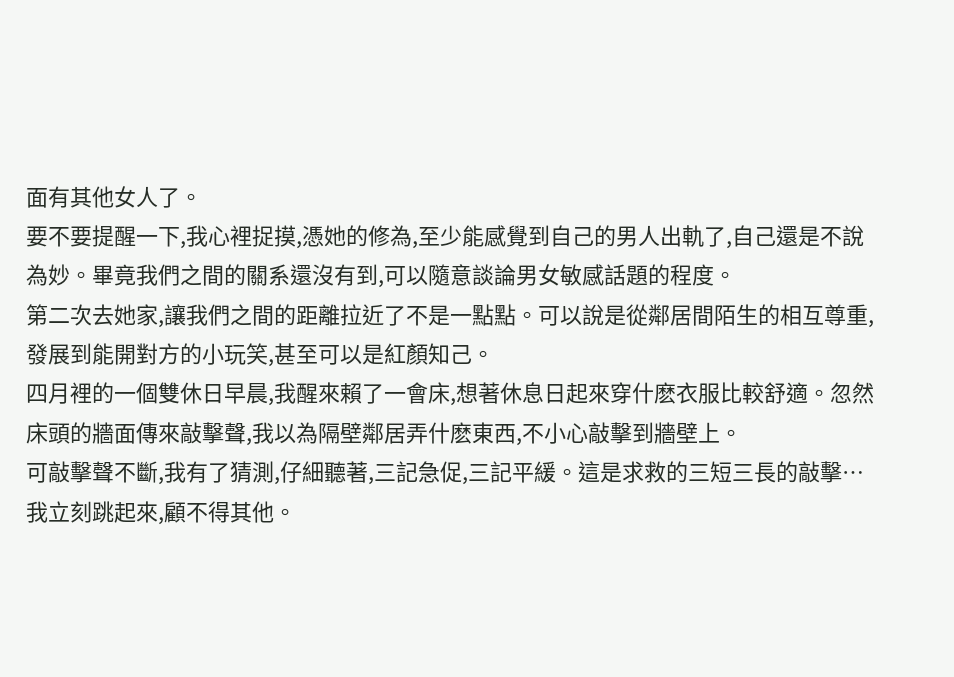面有其他女人了。
要不要提醒一下,我心裡捉摸,憑她的修為,至少能感覺到自己的男人出軌了,自己還是不說為妙。畢竟我們之間的關系還沒有到,可以隨意談論男女敏感話題的程度。
第二次去她家,讓我們之間的距離拉近了不是一點點。可以說是從鄰居間陌生的相互尊重,發展到能開對方的小玩笑,甚至可以是紅顏知己。
四月裡的一個雙休日早晨,我醒來賴了一會床,想著休息日起來穿什麽衣服比較舒適。忽然床頭的牆面傳來敲擊聲,我以為隔壁鄰居弄什麽東西,不小心敲擊到牆壁上。
可敲擊聲不斷,我有了猜測,仔細聽著,三記急促,三記平緩。這是求救的三短三長的敲擊…我立刻跳起來,顧不得其他。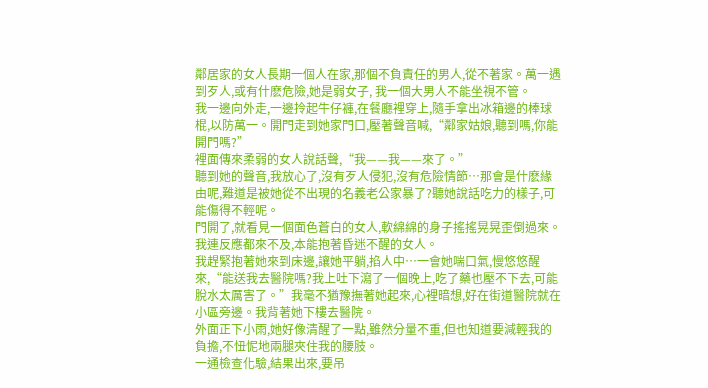鄰居家的女人長期一個人在家,那個不負責任的男人,從不著家。萬一遇到歹人,或有什麽危險,她是弱女子, 我一個大男人不能坐視不管。
我一邊向外走,一邊拎起牛仔褲,在餐廳裡穿上,隨手拿出冰箱邊的棒球棍,以防萬一。開門走到她家門口,壓著聲音喊,“鄰家姑娘,聽到嗎,你能開門嗎?”
裡面傳來柔弱的女人說話聲,“我——我——來了。”
聽到她的聲音,我放心了,沒有歹人侵犯,沒有危險情節…那會是什麽緣由呢,難道是被她從不出現的名義老公家暴了?聽她說話吃力的樣子,可能傷得不輕呢。
門開了,就看見一個面色蒼白的女人,軟綿綿的身子搖搖晃晃歪倒過來。我連反應都來不及,本能抱著昏迷不醒的女人。
我趕緊抱著她來到床邊,讓她平躺,掐人中…一會她喘口氣,慢悠悠醒來,“能送我去醫院嗎?我上吐下瀉了一個晚上,吃了藥也壓不下去,可能脫水太厲害了。”我毫不猶豫撫著她起來,心裡暗想,好在街道醫院就在小區旁邊。我背著她下樓去醫院。
外面正下小雨,她好像清醒了一點,雖然分量不重,但也知道要減輕我的負擔,不忸怩地兩腿夾住我的腰肢。
一通檢查化驗,結果出來,要吊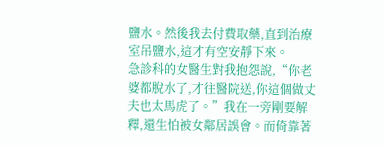鹽水。然後我去付費取藥,直到治療室吊鹽水,這才有空安靜下來。
急診科的女醫生對我抱怨說,“你老婆都脫水了,才往醫院送,你這個做丈夫也太馬虎了。”我在一旁剛要解釋,還生怕被女鄰居誤會。而倚靠著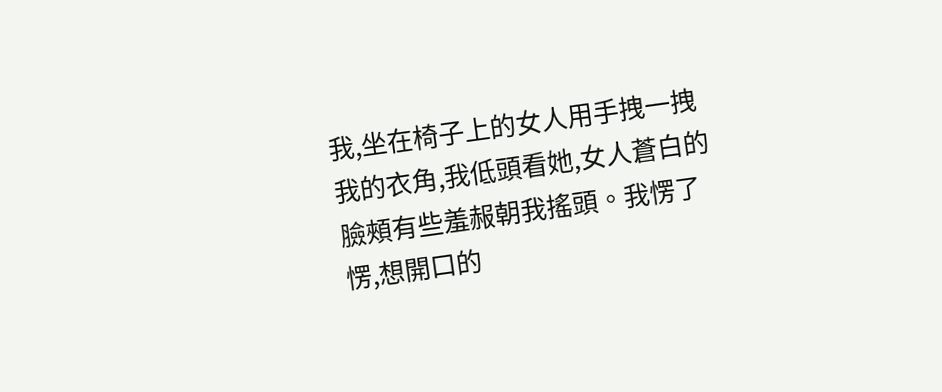我,坐在椅子上的女人用手拽一拽我的衣角,我低頭看她,女人蒼白的臉頰有些羞赧朝我搖頭。我愣了愣,想開口的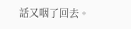話又咽了回去。